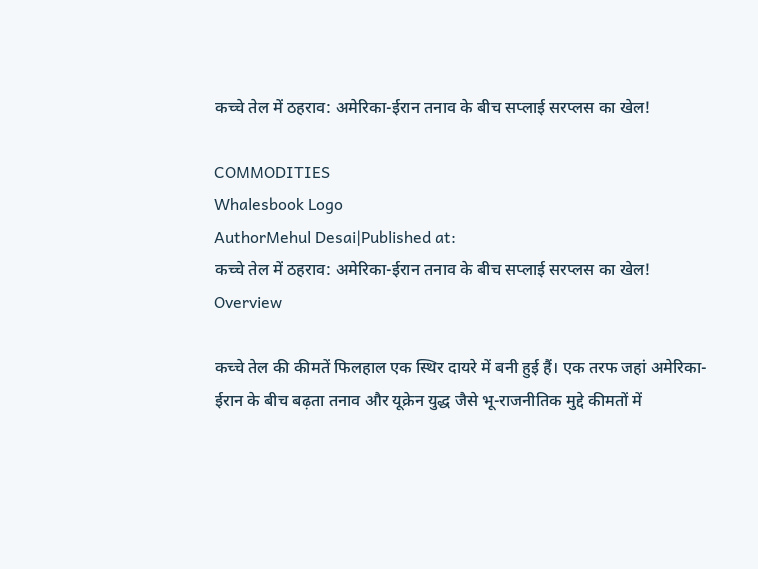कच्चे तेल में ठहराव: अमेरिका-ईरान तनाव के बीच सप्लाई सरप्लस का खेल!

COMMODITIES
Whalesbook Logo
AuthorMehul Desai|Published at:
कच्चे तेल में ठहराव: अमेरिका-ईरान तनाव के बीच सप्लाई सरप्लस का खेल!
Overview

कच्चे तेल की कीमतें फिलहाल एक स्थिर दायरे में बनी हुई हैं। एक तरफ जहां अमेरिका-ईरान के बीच बढ़ता तनाव और यूक्रेन युद्ध जैसे भू-राजनीतिक मुद्दे कीमतों में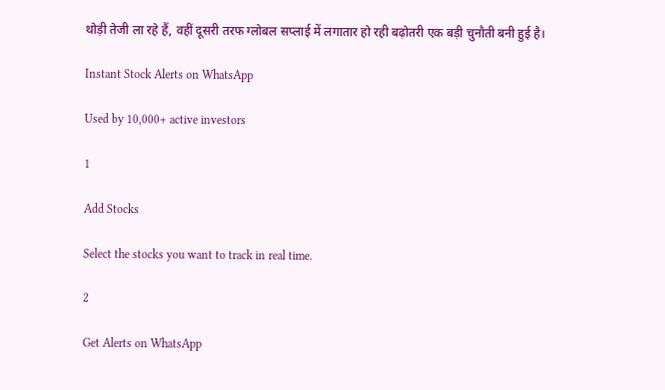थोड़ी तेजी ला रहे हैं, वहीं दूसरी तरफ ग्लोबल सप्लाई में लगातार हो रही बढ़ोतरी एक बड़ी चुनौती बनी हुई है।

Instant Stock Alerts on WhatsApp

Used by 10,000+ active investors

1

Add Stocks

Select the stocks you want to track in real time.

2

Get Alerts on WhatsApp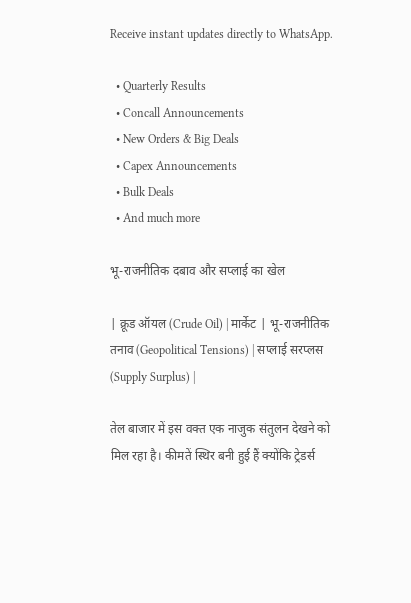Receive instant updates directly to WhatsApp.

  • Quarterly Results
  • Concall Announcements
  • New Orders & Big Deals
  • Capex Announcements
  • Bulk Deals
  • And much more

भू-राजनीतिक दबाव और सप्लाई का खेल

| क्रूड ऑयल (Crude Oil) | मार्केट | भू-राजनीतिक तनाव (Geopolitical Tensions) | सप्लाई सरप्लस (Supply Surplus) |

तेल बाजार में इस वक्त एक नाजुक संतुलन देखने को मिल रहा है। कीमतें स्थिर बनी हुई हैं क्योंकि ट्रेडर्स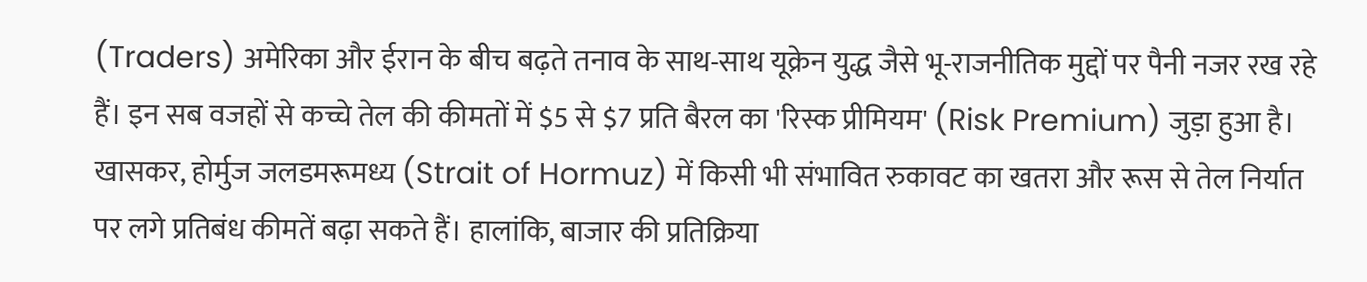(Traders) अमेरिका और ईरान के बीच बढ़ते तनाव के साथ-साथ यूक्रेन युद्ध जैसे भू-राजनीतिक मुद्दों पर पैनी नजर रख रहे हैं। इन सब वजहों से कच्चे तेल की कीमतों में $5 से $7 प्रति बैरल का 'रिस्क प्रीमियम' (Risk Premium) जुड़ा हुआ है। खासकर, होर्मुज जलडमरूमध्य (Strait of Hormuz) में किसी भी संभावित रुकावट का खतरा और रूस से तेल निर्यात पर लगे प्रतिबंध कीमतें बढ़ा सकते हैं। हालांकि, बाजार की प्रतिक्रिया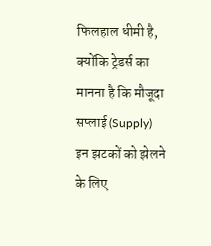फिलहाल धीमी है, क्योंकि ट्रेडर्स का मानना है कि मौजूदा सप्लाई (Supply) इन झटकों को झेलने के लिए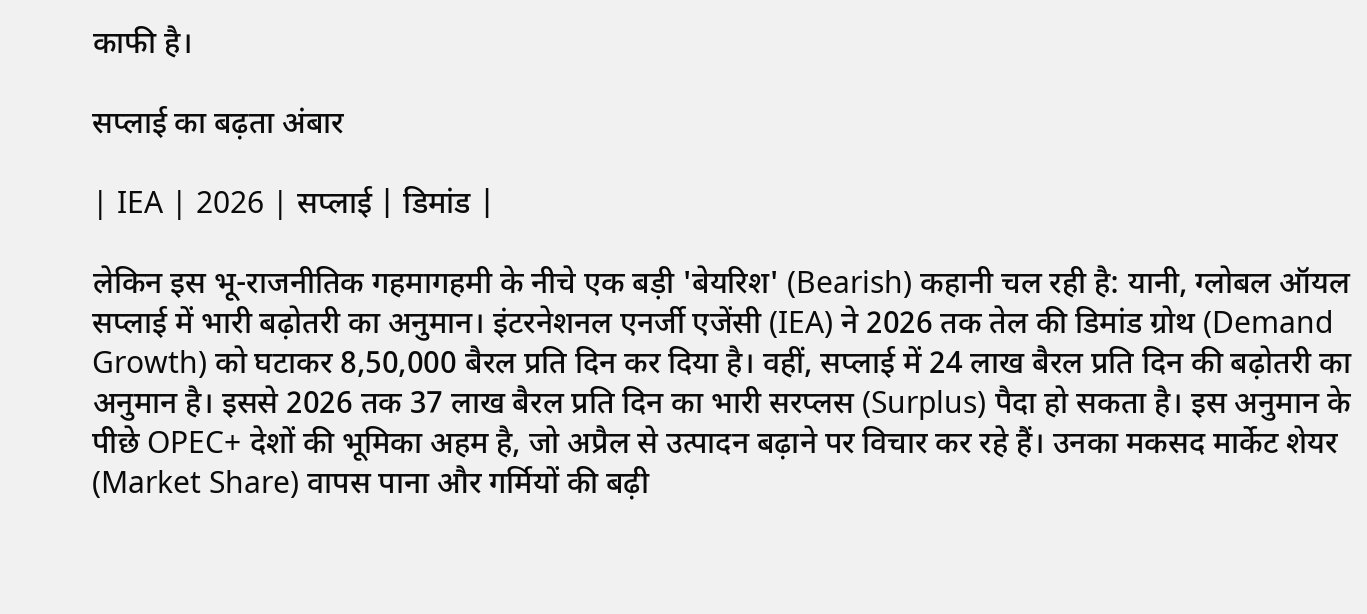काफी है।

सप्लाई का बढ़ता अंबार

| IEA | 2026 | सप्लाई | डिमांड |

लेकिन इस भू-राजनीतिक गहमागहमी के नीचे एक बड़ी 'बेयरिश' (Bearish) कहानी चल रही है: यानी, ग्लोबल ऑयल सप्लाई में भारी बढ़ोतरी का अनुमान। इंटरनेशनल एनर्जी एजेंसी (IEA) ने 2026 तक तेल की डिमांड ग्रोथ (Demand Growth) को घटाकर 8,50,000 बैरल प्रति दिन कर दिया है। वहीं, सप्लाई में 24 लाख बैरल प्रति दिन की बढ़ोतरी का अनुमान है। इससे 2026 तक 37 लाख बैरल प्रति दिन का भारी सरप्लस (Surplus) पैदा हो सकता है। इस अनुमान के पीछे OPEC+ देशों की भूमिका अहम है, जो अप्रैल से उत्पादन बढ़ाने पर विचार कर रहे हैं। उनका मकसद मार्केट शेयर (Market Share) वापस पाना और गर्मियों की बढ़ी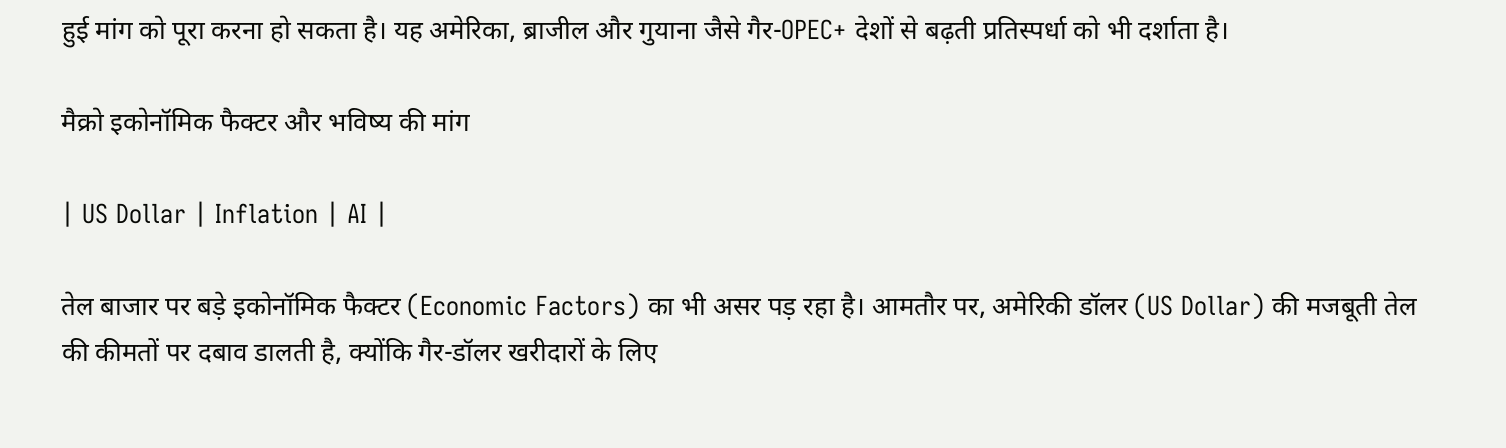हुई मांग को पूरा करना हो सकता है। यह अमेरिका, ब्राजील और गुयाना जैसे गैर-OPEC+ देशों से बढ़ती प्रतिस्पर्धा को भी दर्शाता है।

मैक्रो इकोनॉमिक फैक्टर और भविष्य की मांग

| US Dollar | Inflation | AI |

तेल बाजार पर बड़े इकोनॉमिक फैक्टर (Economic Factors) का भी असर पड़ रहा है। आमतौर पर, अमेरिकी डॉलर (US Dollar) की मजबूती तेल की कीमतों पर दबाव डालती है, क्योंकि गैर-डॉलर खरीदारों के लिए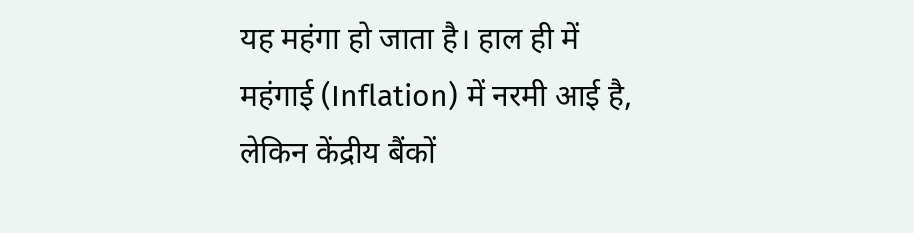यह महंगा हो जाता है। हाल ही में महंगाई (Inflation) में नरमी आई है, लेकिन केंद्रीय बैंकों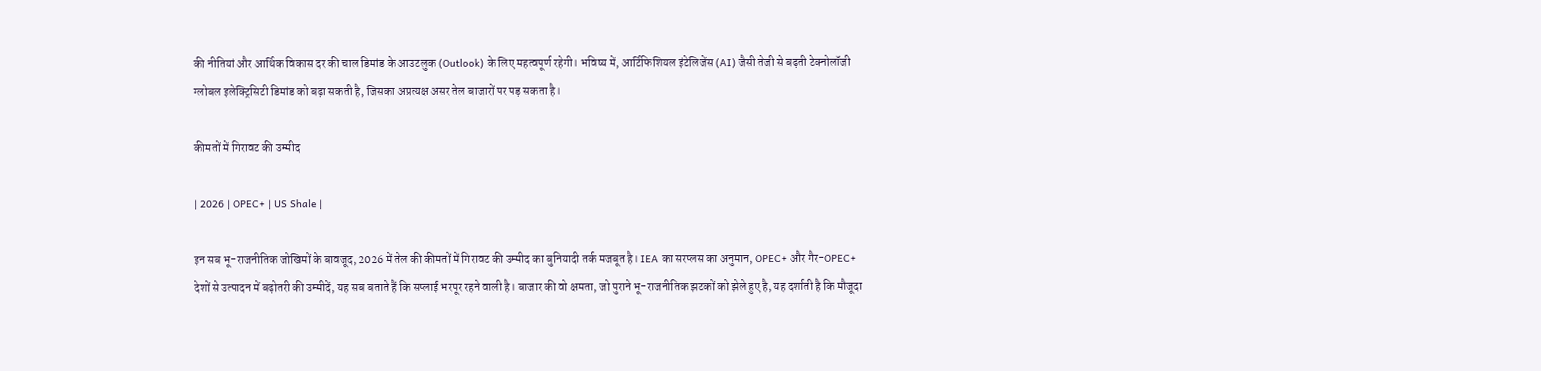की नीतियां और आर्थिक विकास दर की चाल डिमांड के आउटलुक (Outlook) के लिए महत्वपूर्ण रहेगी। भविष्य में, आर्टिफिशियल इंटेलिजेंस (AI) जैसी तेजी से बढ़ती टेक्नोलॉजी ग्लोबल इलेक्ट्रिसिटी डिमांड को बढ़ा सकती है, जिसका अप्रत्यक्ष असर तेल बाजारों पर पड़ सकता है।

कीमतों में गिरावट की उम्मीद

| 2026 | OPEC+ | US Shale |

इन सब भू-राजनीतिक जोखिमों के बावजूद, 2026 में तेल की कीमतों में गिरावट की उम्मीद का बुनियादी तर्क मजबूत है। IEA का सरप्लस का अनुमान, OPEC+ और गैर-OPEC+ देशों से उत्पादन में बढ़ोतरी की उम्मीदें, यह सब बताते हैं कि सप्लाई भरपूर रहने वाली है। बाजार की वो क्षमता, जो पुराने भू-राजनीतिक झटकों को झेले हुए है, यह दर्शाती है कि मौजूदा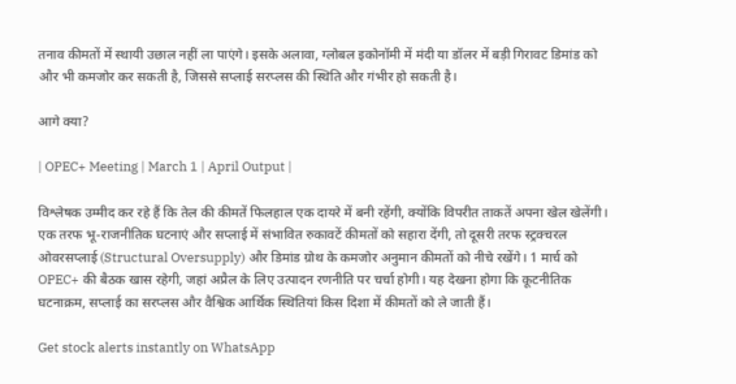तनाव कीमतों में स्थायी उछाल नहीं ला पाएंगे। इसके अलावा, ग्लोबल इकोनॉमी में मंदी या डॉलर में बड़ी गिरावट डिमांड को और भी कमजोर कर सकती है, जिससे सप्लाई सरप्लस की स्थिति और गंभीर हो सकती है।

आगे क्या?

| OPEC+ Meeting | March 1 | April Output |

विश्लेषक उम्मीद कर रहे हैं कि तेल की कीमतें फिलहाल एक दायरे में बनी रहेंगी, क्योंकि विपरीत ताकतें अपना खेल खेलेंगी। एक तरफ भू-राजनीतिक घटनाएं और सप्लाई में संभावित रुकावटें कीमतों को सहारा देंगी, तो दूसरी तरफ स्ट्रक्चरल ओवरसप्लाई (Structural Oversupply) और डिमांड ग्रोथ के कमजोर अनुमान कीमतों को नीचे रखेंगे। 1 मार्च को OPEC+ की बैठक खास रहेगी, जहां अप्रैल के लिए उत्पादन रणनीति पर चर्चा होगी। यह देखना होगा कि कूटनीतिक घटनाक्रम, सप्लाई का सरप्लस और वैश्विक आर्थिक स्थितियां किस दिशा में कीमतों को ले जाती हैं।

Get stock alerts instantly on WhatsApp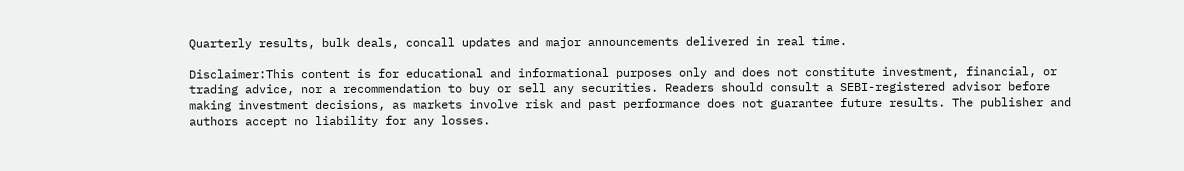Quarterly results, bulk deals, concall updates and major announcements delivered in real time.

Disclaimer:This content is for educational and informational purposes only and does not constitute investment, financial, or trading advice, nor a recommendation to buy or sell any securities. Readers should consult a SEBI-registered advisor before making investment decisions, as markets involve risk and past performance does not guarantee future results. The publisher and authors accept no liability for any losses.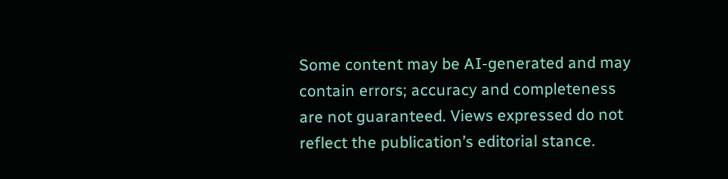Some content may be AI-generated and may contain errors; accuracy and completeness are not guaranteed. Views expressed do not reflect the publication’s editorial stance.